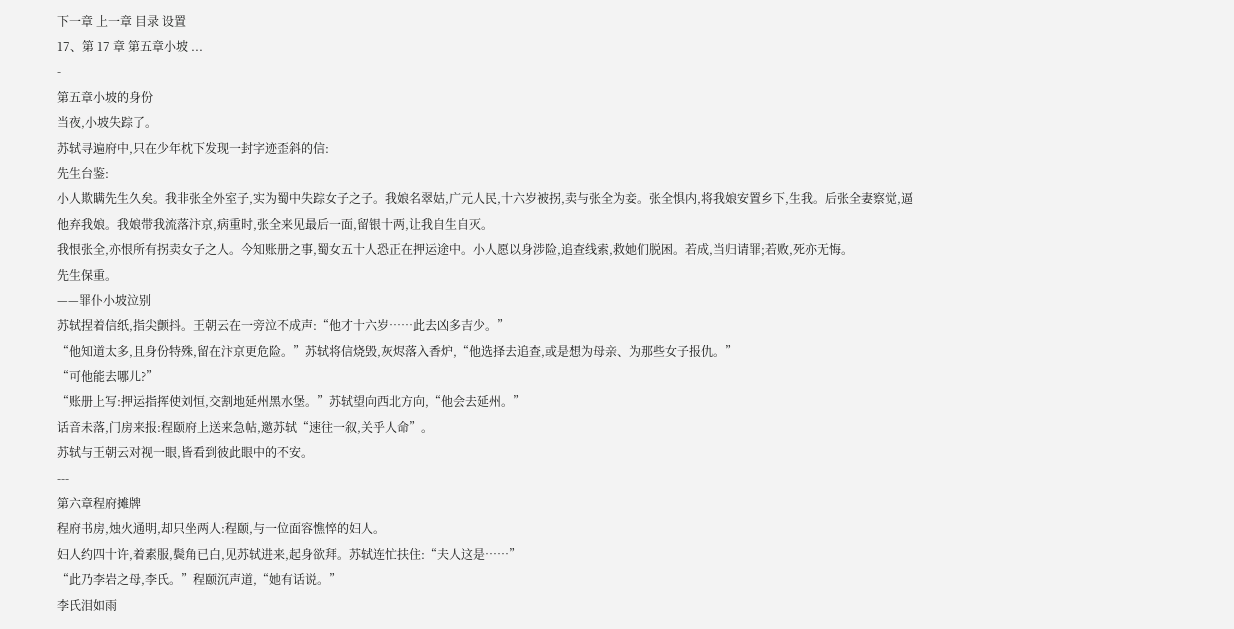下一章 上一章 目录 设置
17、第 17 章 第五章小坡 ...
-
第五章小坡的身份
当夜,小坡失踪了。
苏轼寻遍府中,只在少年枕下发现一封字迹歪斜的信:
先生台鉴:
小人欺瞒先生久矣。我非张全外室子,实为蜀中失踪女子之子。我娘名翠姑,广元人民,十六岁被拐,卖与张全为妾。张全惧内,将我娘安置乡下,生我。后张全妻察觉,逼他弃我娘。我娘带我流落汴京,病重时,张全来见最后一面,留银十两,让我自生自灭。
我恨张全,亦恨所有拐卖女子之人。今知账册之事,蜀女五十人恐正在押运途中。小人愿以身涉险,追查线索,救她们脱困。若成,当归请罪;若败,死亦无悔。
先生保重。
——罪仆小坡泣别
苏轼捏着信纸,指尖颤抖。王朝云在一旁泣不成声:“他才十六岁……此去凶多吉少。”
“他知道太多,且身份特殊,留在汴京更危险。”苏轼将信烧毁,灰烬落入香炉,“他选择去追查,或是想为母亲、为那些女子报仇。”
“可他能去哪儿?”
“账册上写:押运指挥使刘恒,交割地延州黑水堡。”苏轼望向西北方向,“他会去延州。”
话音未落,门房来报:程颐府上送来急帖,邀苏轼“速往一叙,关乎人命”。
苏轼与王朝云对视一眼,皆看到彼此眼中的不安。
---
第六章程府摊牌
程府书房,烛火通明,却只坐两人:程颐,与一位面容憔悴的妇人。
妇人约四十许,着素服,鬓角已白,见苏轼进来,起身欲拜。苏轼连忙扶住:“夫人这是……”
“此乃李岩之母,李氏。”程颐沉声道,“她有话说。”
李氏泪如雨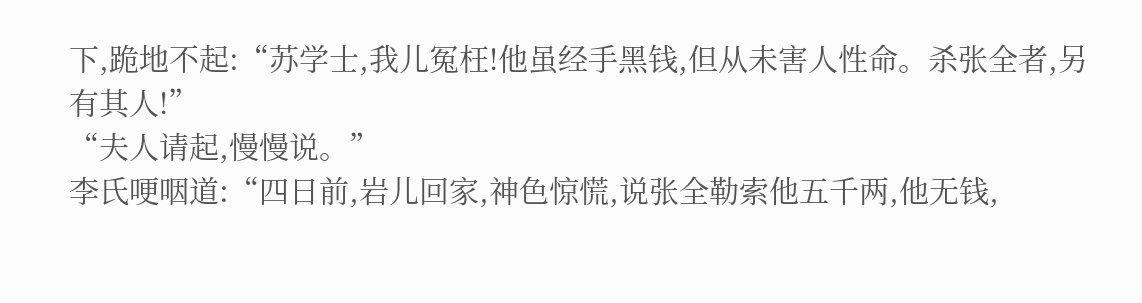下,跪地不起:“苏学士,我儿冤枉!他虽经手黑钱,但从未害人性命。杀张全者,另有其人!”
“夫人请起,慢慢说。”
李氏哽咽道:“四日前,岩儿回家,神色惊慌,说张全勒索他五千两,他无钱,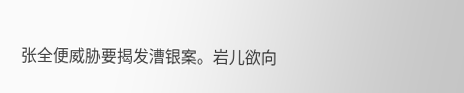张全便威胁要揭发漕银案。岩儿欲向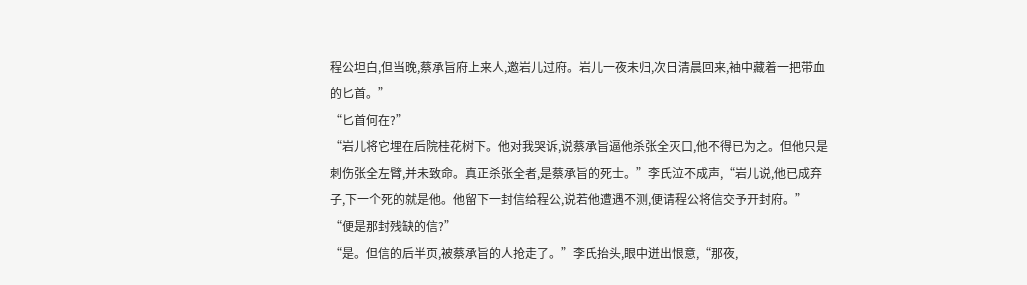程公坦白,但当晚,蔡承旨府上来人,邀岩儿过府。岩儿一夜未归,次日清晨回来,袖中藏着一把带血的匕首。”
“匕首何在?”
“岩儿将它埋在后院桂花树下。他对我哭诉,说蔡承旨逼他杀张全灭口,他不得已为之。但他只是刺伤张全左臂,并未致命。真正杀张全者,是蔡承旨的死士。”李氏泣不成声,“岩儿说,他已成弃子,下一个死的就是他。他留下一封信给程公,说若他遭遇不测,便请程公将信交予开封府。”
“便是那封残缺的信?”
“是。但信的后半页,被蔡承旨的人抢走了。”李氏抬头,眼中迸出恨意,“那夜,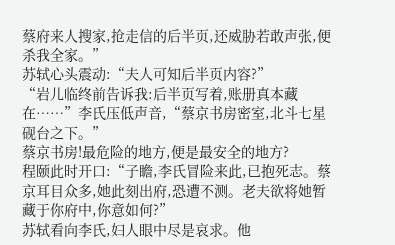蔡府来人搜家,抢走信的后半页,还威胁若敢声张,便杀我全家。”
苏轼心头震动:“夫人可知后半页内容?”
“岩儿临终前告诉我:后半页写着,账册真本藏在……”李氏压低声音,“蔡京书房密室,北斗七星砚台之下。”
蔡京书房!最危险的地方,便是最安全的地方?
程颐此时开口:“子瞻,李氏冒险来此,已抱死志。蔡京耳目众多,她此刻出府,恐遭不测。老夫欲将她暂藏于你府中,你意如何?”
苏轼看向李氏,妇人眼中尽是哀求。他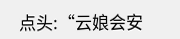点头:“云娘会安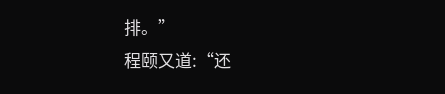排。”
程颐又道:“还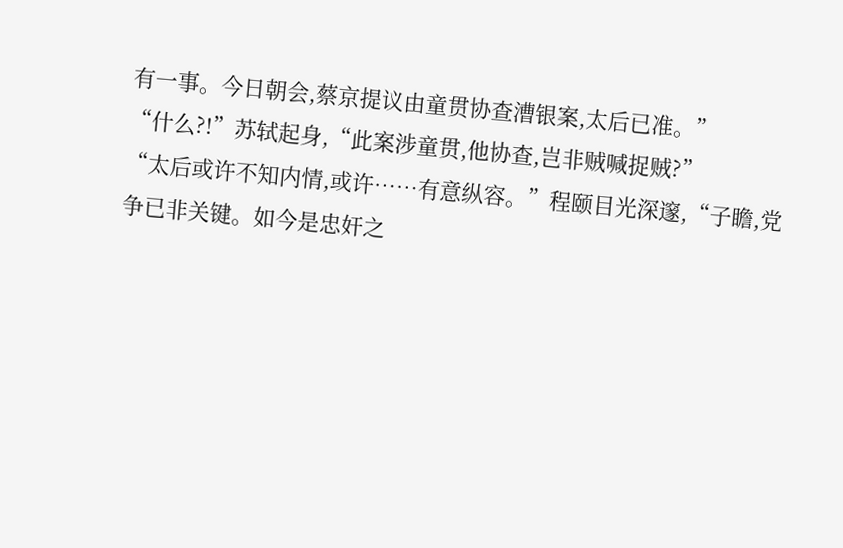有一事。今日朝会,蔡京提议由童贯协查漕银案,太后已准。”
“什么?!”苏轼起身,“此案涉童贯,他协查,岂非贼喊捉贼?”
“太后或许不知内情,或许……有意纵容。”程颐目光深邃,“子瞻,党争已非关键。如今是忠奸之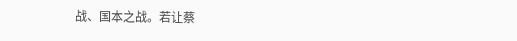战、国本之战。若让蔡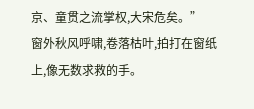京、童贯之流掌权,大宋危矣。”
窗外秋风呼啸,卷落枯叶,拍打在窗纸上,像无数求救的手。